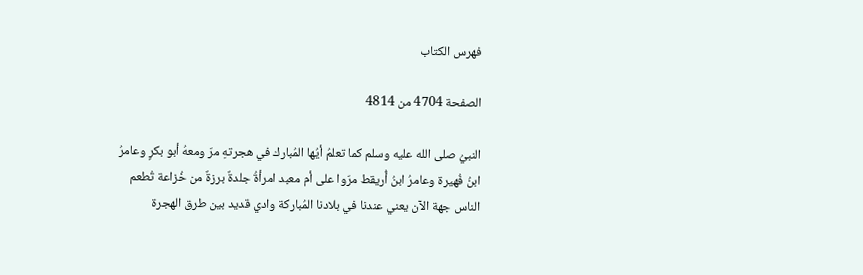فهرس الكتاب

الصفحة 4704 من 4814

النبيُ صلى الله عليه وسلم كما تعلمُ أيُها المُبارك في هجرتهِ مرّ ومعهُ أبو بكرٍ وعامرُ ابنُ فُهيرة وعامرُ ابنُ أُريقط مرّوا على أم معبد امرأةُ جلدةٌ برزةٌ من خُزاعة تُطعم الناس جهة الآن يعني عندنا في بلادنا المُباركة وادي قديد بين طرق الهجرة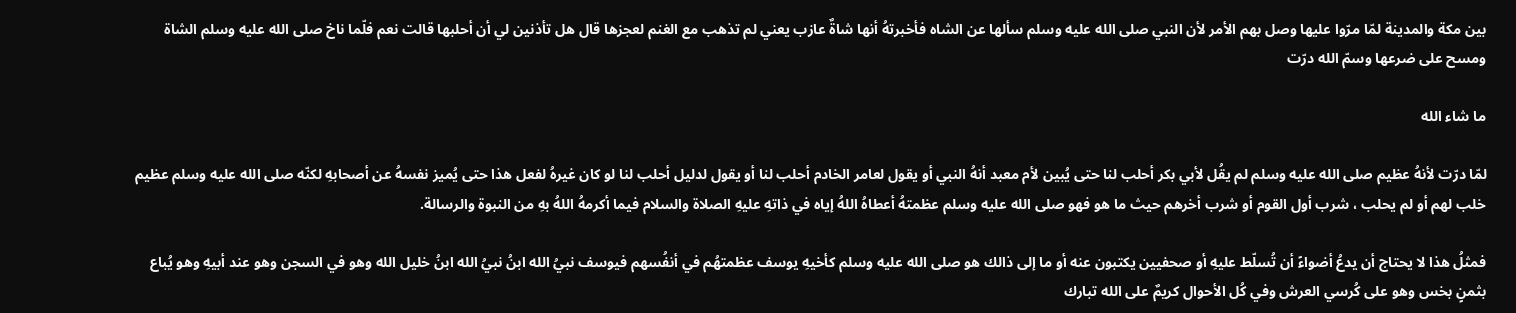بين مكة والمدينة لمّا مرّوا عليها وصل بهم الأمر لأن النبي صلى الله عليه وسلم سألها عن الشاه فأخبرتهُ أنها شاةٌ عازب يعني لم تذهب مع الغنم لعجزها قال هل تأذنين لي أن أحلبها قالت نعم فلّما ناخ صلى الله عليه وسلم الشاة ومسح على ضرعها وسمّ الله درّت

ما شاء الله

لمّا درّت لأنهُ عظيم صلى الله عليه وسلم لم يقُل لأبي بكر أحلب لنا حتى يُبين لأم معبد أنهُ النبي أو يقول لعامر الخادم أحلب لنا أو يقول لدليل أحلب لنا لو كان غيرهُ لفعل هذا حتى يُميز نفسهُ عن أصحابهِ لكنّه صلى الله عليه وسلم عظيم خلب لهم أو لم يحلب ، شرب أول القوم أو شرب أخرهم حيث ما هو فهو صلى الله عليه وسلم عظمتهُ أعطاهُ اللهُ إياه في ذاتهِ عليهِ الصلاة والسلام فيما أكرمهُ اللهُ بهِ من النبوة والرسالة.

فمثلُ هذا لا يحتاج أن يدعُ أضواءً أن تُسلّط عليهِ أو صحفيين يكتبون عنه أو ما إلى ذالك هو صلى الله عليه وسلم كأخيهِ يوسف عظمتهُم في أنفُسهم فيوسف نبيُ الله ابنُ نبيُ الله ابنُ خليل الله وهو في السجن وهو عند أبيهِ وهو يُباع بثمنٍ بخس وهو على كُرسي العرش وفي كُل الأحوال كريمٌ على الله تبارك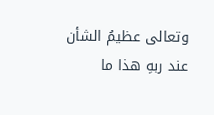وتعالى عظيمُ الشأن عند ربهِ هذا ما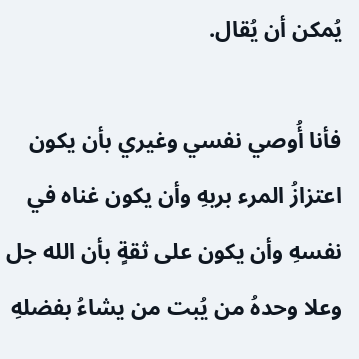يُمكن أن يُقال.

فأنا أُوصي نفسي وغيري بأن يكون اعتزازُ المرء بربهِ وأن يكون غناه في نفسهِ وأن يكون على ثقةٍ بأن الله جل وعلا وحدهُ من يُبت من يشاءُ بفضلهِ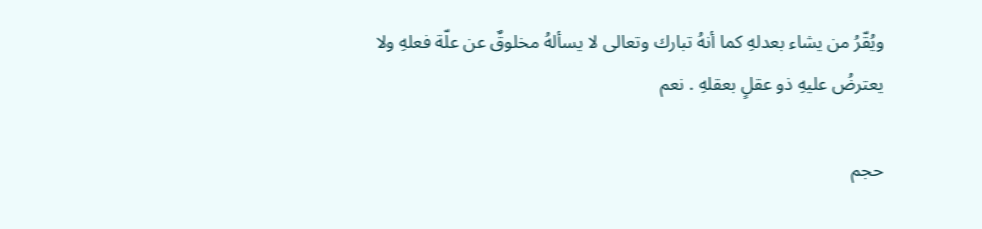ويُقّرُ من يشاء بعدلهِ كما أنهُ تبارك وتعالى لا يسألهُ مخلوقٌ عن علّة فعلهِ ولا يعترضُ عليهِ ذو عقلٍ بعقلهِ . نعم

حجم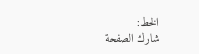الخط:
شارك الصفحة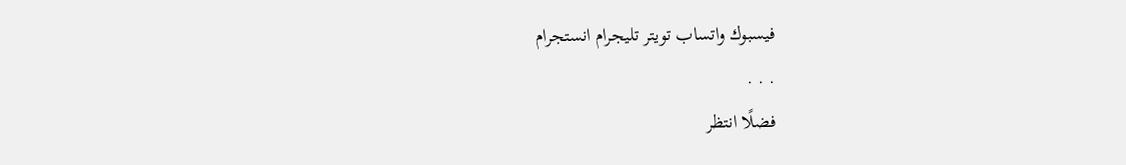فيسبوك واتساب تويتر تليجرام انستجرام
. . .
فضلًا انتظر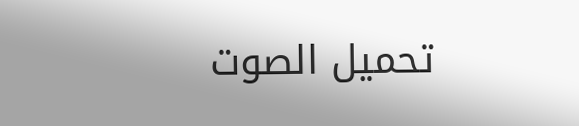تحميل الصوت